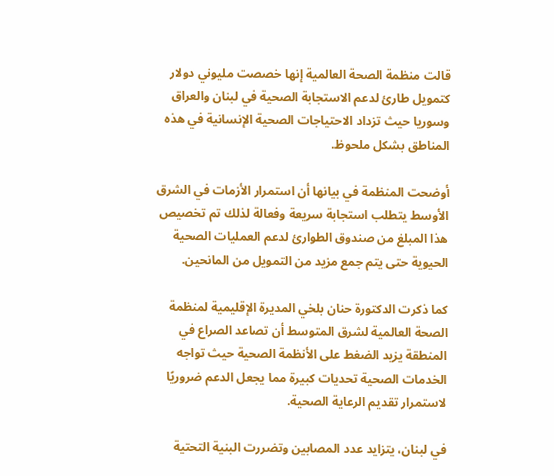قالت منظمة الصحة العالمية إنها خصصت مليوني دولار كتمويل طارئ لدعم الاستجابة الصحية في لبنان والعراق وسوريا حيث تزداد الاحتياجات الصحية الإنسانية في هذه المناطق بشكل ملحوظ.

أوضحت المنظمة في بيانها أن استمرار الأزمات في الشرق الأوسط يتطلب استجابة سريعة وفعالة لذلك تم تخصيص هذا المبلغ من صندوق الطوارئ لدعم العمليات الصحية الحيوية حتى يتم جمع مزيد من التمويل من المانحين.

كما ذكرت الدكتورة حنان بلخي المديرة الإقليمية لمنظمة الصحة العالمية لشرق المتوسط أن تصاعد الصراع في المنطقة يزيد الضغط على الأنظمة الصحية حيث تواجه الخدمات الصحية تحديات كبيرة مما يجعل الدعم ضروريًا لاستمرار تقديم الرعاية الصحية.

في لبنان، يتزايد عدد المصابين وتضررت البنية التحتية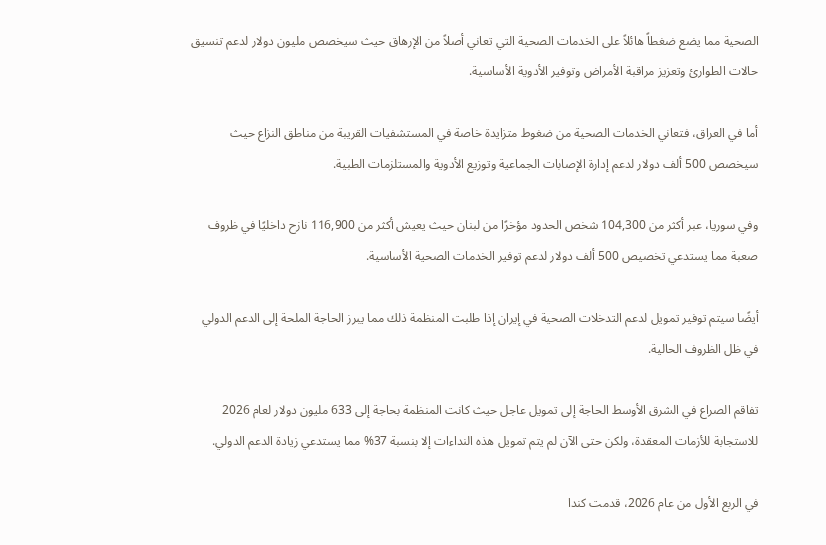الصحية مما يضع ضغطاً هائلاً على الخدمات الصحية التي تعاني أصلاً من الإرهاق حيث سيخصص مليون دولار لدعم تنسيق حالات الطوارئ وتعزيز مراقبة الأمراض وتوفير الأدوية الأساسية.

أما في العراق، فتعاني الخدمات الصحية من ضغوط متزايدة خاصة في المستشفيات القريبة من مناطق النزاع حيث سيخصص 500 ألف دولار لدعم إدارة الإصابات الجماعية وتوزيع الأدوية والمستلزمات الطبية.

وفي سوريا، عبر أكثر من 104,300 شخص الحدود مؤخرًا من لبنان حيث يعيش أكثر من 116,900 نازح داخليًا في ظروف صعبة مما يستدعي تخصيص 500 ألف دولار لدعم توفير الخدمات الصحية الأساسية.

أيضًا سيتم توفير تمويل لدعم التدخلات الصحية في إيران إذا طلبت المنظمة ذلك مما يبرز الحاجة الملحة إلى الدعم الدولي في ظل الظروف الحالية.

تفاقم الصراع في الشرق الأوسط الحاجة إلى تمويل عاجل حيث كانت المنظمة بحاجة إلى 633 مليون دولار لعام 2026 للاستجابة للأزمات المعقدة، ولكن حتى الآن لم يتم تمويل هذه النداءات إلا بنسبة 37% مما يستدعي زيادة الدعم الدولي.

في الربع الأول من عام 2026، قدمت كندا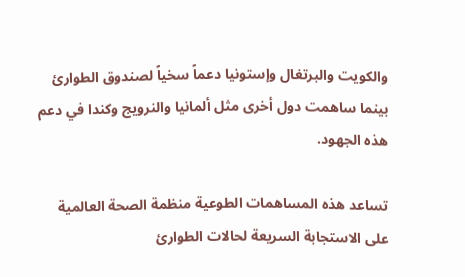والكويت والبرتغال وإستونيا دعماً سخياً لصندوق الطوارئ بينما ساهمت دول أخرى مثل ألمانيا والنرويج وكندا في دعم هذه الجهود.

تساعد هذه المساهمات الطوعية منظمة الصحة العالمية على الاستجابة السريعة لحالات الطوارئ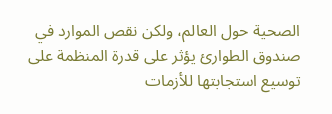الصحية حول العالم، ولكن نقص الموارد في صندوق الطوارئ يؤثر على قدرة المنظمة على توسيع استجابتها للأزمات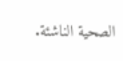الصحية الناشئة.